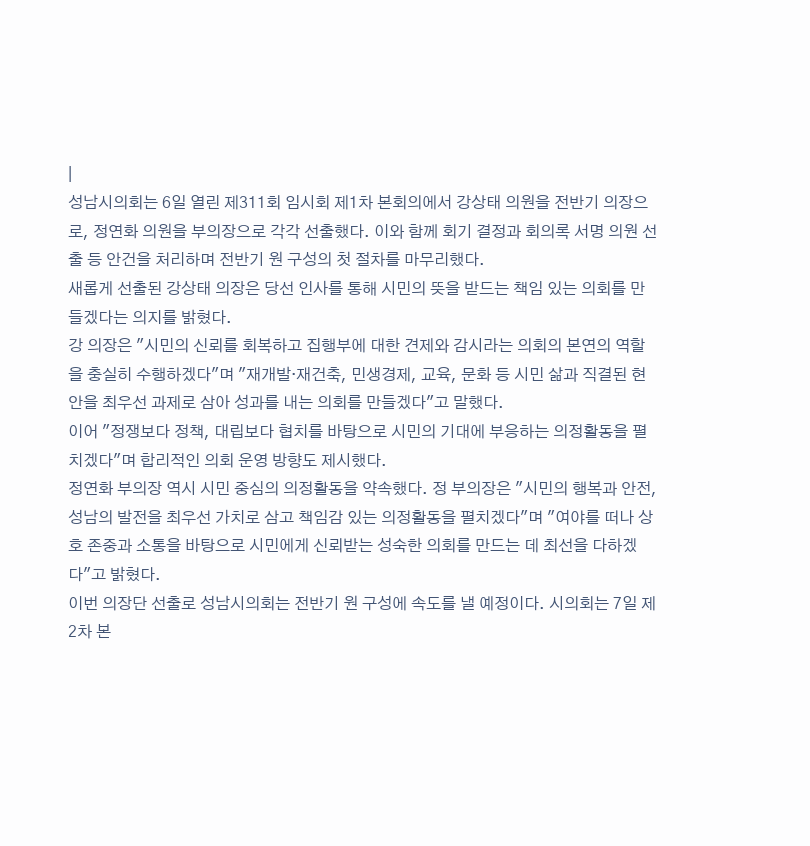|
성남시의회는 6일 열린 제311회 임시회 제1차 본회의에서 강상태 의원을 전반기 의장으로, 정연화 의원을 부의장으로 각각 선출했다. 이와 함께 회기 결정과 회의록 서명 의원 선출 등 안건을 처리하며 전반기 원 구성의 첫 절차를 마무리했다.
새롭게 선출된 강상태 의장은 당선 인사를 통해 시민의 뜻을 받드는 책임 있는 의회를 만들겠다는 의지를 밝혔다.
강 의장은 "시민의 신뢰를 회복하고 집행부에 대한 견제와 감시라는 의회의 본연의 역할을 충실히 수행하겠다"며 "재개발·재건축, 민생경제, 교육, 문화 등 시민 삶과 직결된 현안을 최우선 과제로 삼아 성과를 내는 의회를 만들겠다"고 말했다.
이어 "정쟁보다 정책, 대립보다 협치를 바탕으로 시민의 기대에 부응하는 의정활동을 펼치겠다"며 합리적인 의회 운영 방향도 제시했다.
정연화 부의장 역시 시민 중심의 의정활동을 약속했다. 정 부의장은 "시민의 행복과 안전, 성남의 발전을 최우선 가치로 삼고 책임감 있는 의정활동을 펼치겠다"며 "여야를 떠나 상호 존중과 소통을 바탕으로 시민에게 신뢰받는 성숙한 의회를 만드는 데 최선을 다하겠다"고 밝혔다.
이번 의장단 선출로 성남시의회는 전반기 원 구성에 속도를 낼 예정이다. 시의회는 7일 제2차 본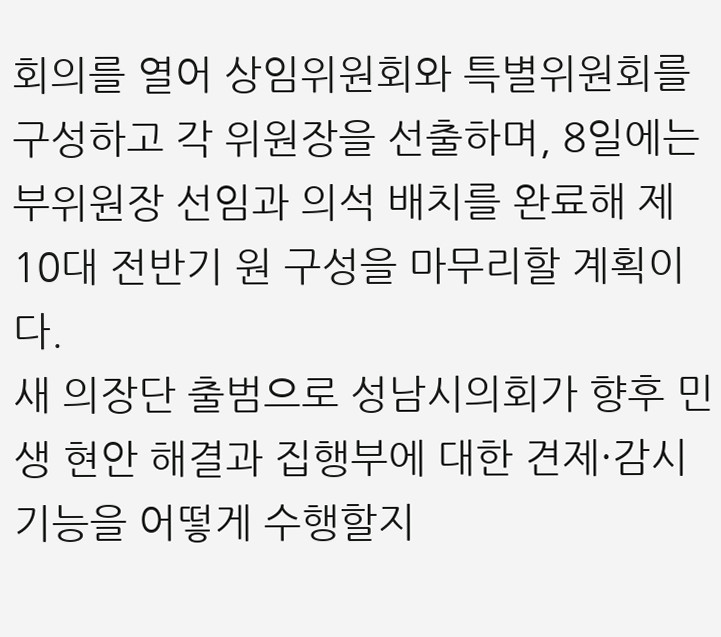회의를 열어 상임위원회와 특별위원회를 구성하고 각 위원장을 선출하며, 8일에는 부위원장 선임과 의석 배치를 완료해 제10대 전반기 원 구성을 마무리할 계획이다.
새 의장단 출범으로 성남시의회가 향후 민생 현안 해결과 집행부에 대한 견제·감시 기능을 어떻게 수행할지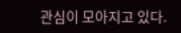관심이 모아지고 있다.